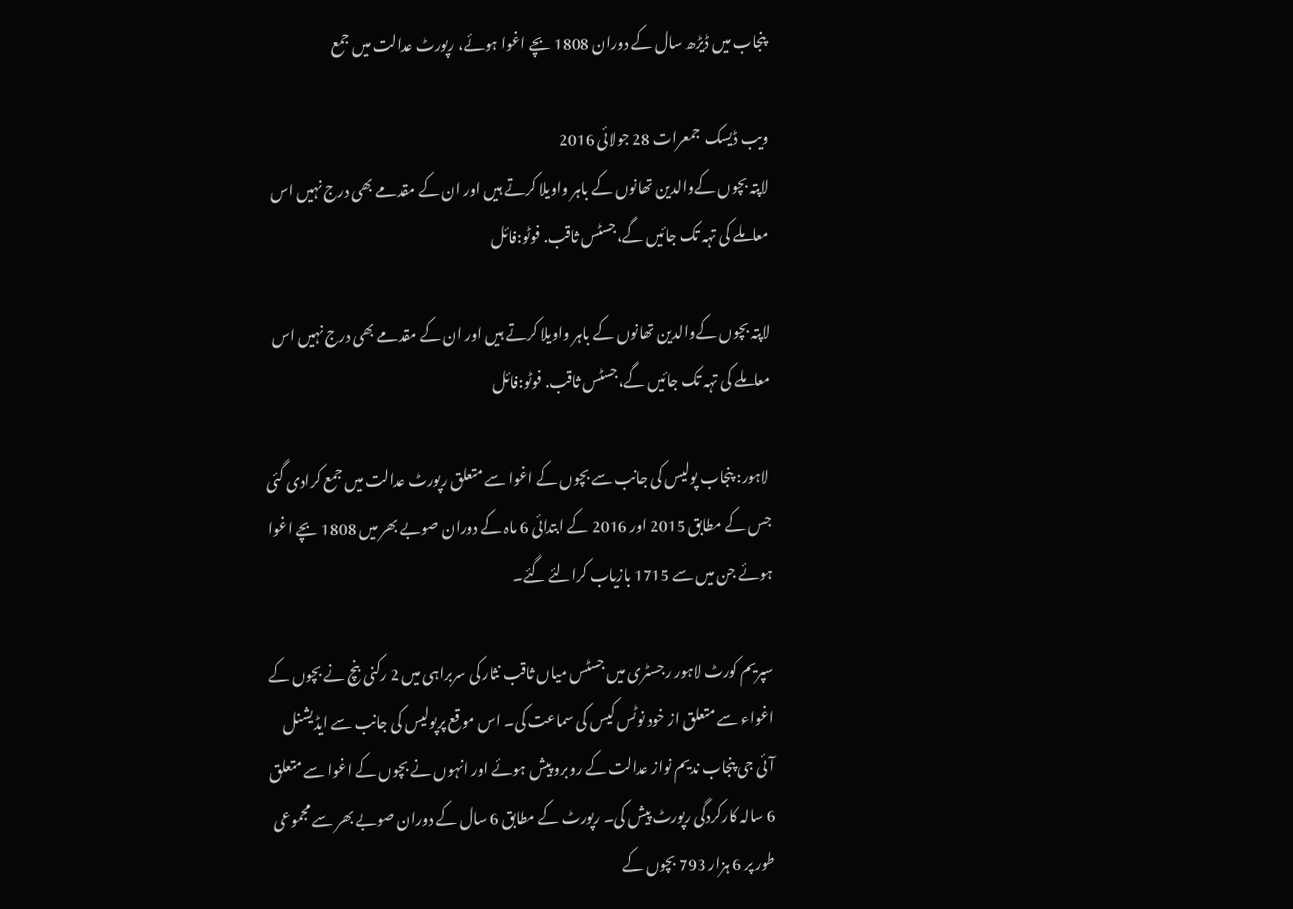پنجاب میں ڈیڑھ سال کے دوران 1808 بچے اغوا ہوئے، رپورٹ عدالت میں جمع

ویب ڈیسک  جمعرات 28 جولائی 2016
لاپتہ بچوں کےوالدین تھانوں کے باہر واویلا کرتے ہیں اور ان کے مقدمے بھی درج نہیں اس معاملے کی تہہ تک جائیں گے،جسٹس ثاقب. فوٹو:فائل

لاپتہ بچوں کےوالدین تھانوں کے باہر واویلا کرتے ہیں اور ان کے مقدمے بھی درج نہیں اس معاملے کی تہہ تک جائیں گے،جسٹس ثاقب. فوٹو:فائل

 لاہور: پنجاب پولیس کی جانب سے بچوں کے اغوا سے متعلق رپورٹ عدالت میں جمع کرادی گئی جس کے مطابق 2015 اور 2016 کے ابتدائی 6 ماہ کے دوران صوبے بھر میں 1808 بچے اغوا ہوئے جن میں سے 1715 بازیاب کرالئے گئے۔

سپریم کورٹ لاہور رجسٹری میں جسٹس میاں ثاقب نثار کی سربراہی میں 2 رکنی بنچ نے بچوں کے اغواء سے متعلق از خود نوٹس کیس کی سماعت کی۔ اس موقع پرپولیس کی جانب سے ایڈیشنل آئی جی پنجاب ندیم نواز عدالت کے روبرو پیش ہوئے اور انہوں نے بچوں کے اغوا سے متعلق 6 سالہ کارکردگی رپورٹ پیش کی۔ رپورٹ کے مطابق 6 سال کے دوران صوبے بھر سے مجموعی طور پر 6 ہزار 793 بچوں کے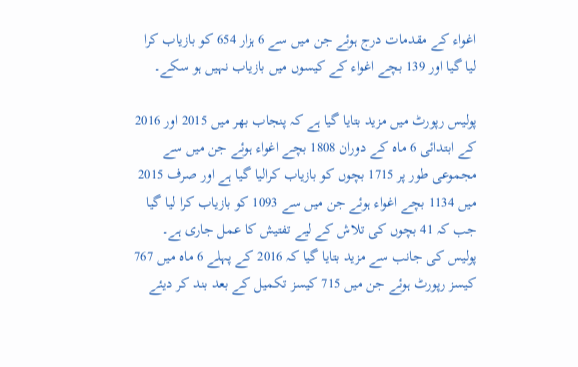اغواء کے مقدمات درج ہوئے جن میں سے 6 ہزار 654 کو بازیاب کرا لیا گیا اور 139 بچے اغواء کے کیسوں میں بازیاب نہیں ہو سکے۔

پولیس رپورٹ میں مزید بتایا گیا ہے کہ پنجاب بھر میں 2015 اور 2016 کے ابتدائی 6 ماہ کے دوران 1808 بچے اغواء ہوئے جن میں سے مجموعی طور پر 1715 بچوں کو بازیاب کرالیا گیا ہے اور صرف 2015 میں 1134 بچے اغواء ہوئے جن میں سے 1093 کو بازیاب کرا لیا گیا جب کہ 41 بچوں کی تلاش کے لیے تفتیش کا عمل جاری ہے۔ پولیس کی جانب سے مزید بتایا گیا کہ 2016 کے پہلے 6 ماہ میں 767 کیسز رپورٹ ہوئے جن میں 715 کیسز تکمیل کے بعد بند کر دیئے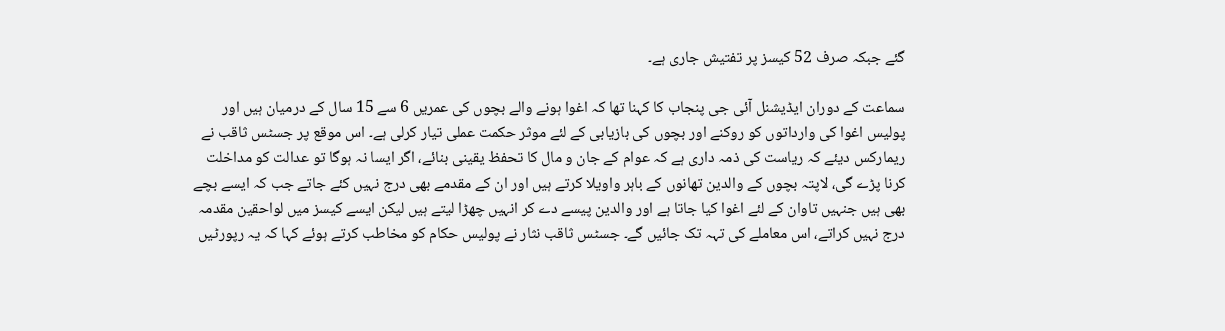گئے جبکہ صرف 52 کیسز پر تفتیش جاری ہے۔

سماعت کے دوران ایڈیشنل آئی جی پنجاب کا کہنا تھا کہ اغوا ہونے والے بچوں کی عمریں 6 سے 15 سال کے درمیان ہیں اور پولیس اغوا کی وارداتوں کو روکنے اور بچوں کی بازیابی کے لئے موثر حکمت عملی تیار کرلی ہے۔ اس موقع پر جسٹس ثاقب نے ریمارکس دیئے کہ ریاست کی ذمہ داری ہے کہ عوام کے جان و مال کا تحفظ یقینی بنائے، اگر ایسا نہ ہوگا تو عدالت کو مداخلت کرنا پڑے گی، لاپتہ بچوں کے والدین تھانوں کے باہر واویلا کرتے ہیں اور ان کے مقدمے بھی درج نہیں کئے جاتے جب کہ ایسے بچے بھی ہیں جنہیں تاوان کے لئے اغوا کیا جاتا ہے اور والدین پیسے دے کر انہیں چھڑا لیتے ہیں لیکن ایسے کیسز میں لواحقین مقدمہ درج نہیں کراتے، اس معاملے کی تہہ تک جائیں گے۔ جسٹس ثاقب نثار نے پولیس حکام کو مخاطب کرتے ہوئے کہا کہ یہ رپورٹیں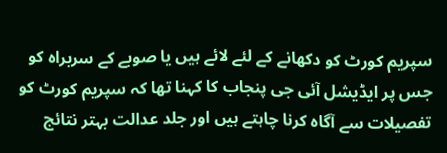سپریم کورٹ کو دکھانے کے لئے لائے ہیں یا صوبے کے سربراہ کو جس پر ایڈیشل آئی جی پنجاب کا کہنا تھا کہ سپریم کورٹ کو تفصیلات سے آگاہ کرنا چاہتے ہیں اور جلد عدالت بہتر نتائج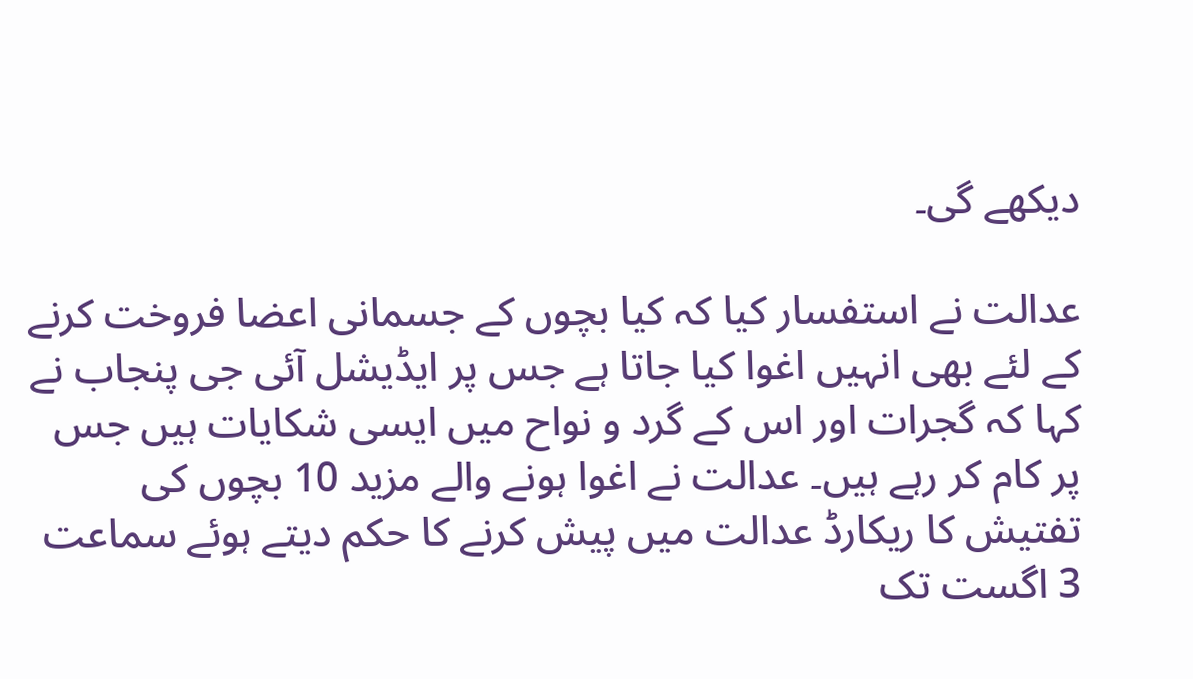دیکھے گی۔

عدالت نے استفسار کیا کہ کیا بچوں کے جسمانی اعضا فروخت کرنے کے لئے بھی انہیں اغوا کیا جاتا ہے جس پر ایڈیشل آئی جی پنجاب نے کہا کہ گجرات اور اس کے گرد و نواح میں ایسی شکایات ہیں جس پر کام کر رہے ہیں۔ عدالت نے اغوا ہونے والے مزید 10 بچوں کی تفتیش کا ریکارڈ عدالت میں پیش کرنے کا حکم دیتے ہوئے سماعت 3 اگست تک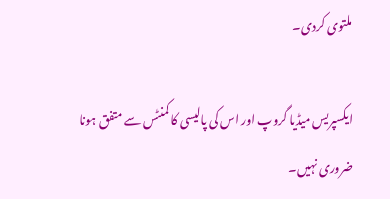ملتوی کردی۔

ایکسپریس میڈیا گروپ اور اس کی پالیسی کا کمنٹس سے متفق ہونا ضروری نہیں۔